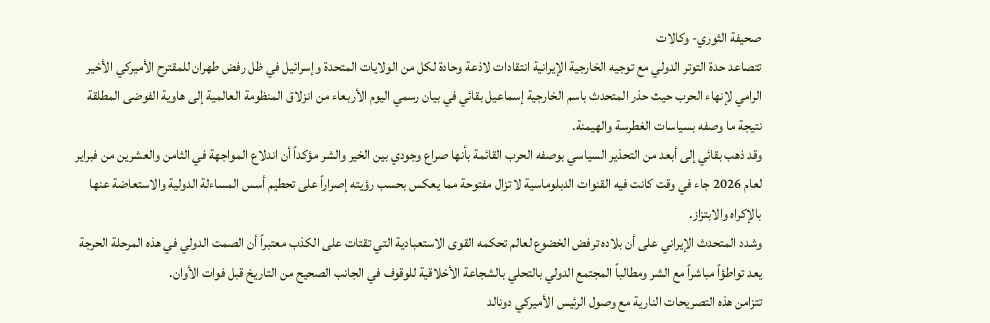صحيفة الثوري- وكالات
تتصاعد حدة التوتر الدولي مع توجيه الخارجية الإيرانية انتقادات لاذعة وحادة لكل من الولايات المتحدة وإسرائيل في ظل رفض طهران للمقترح الأميركي الأخير الرامي لإنهاء الحرب حيث حذر المتحدث باسم الخارجية إسماعيل بقائي في بيان رسمي اليوم الأربعاء من انزلاق المنظومة العالمية إلى هاوية الفوضى المطلقة نتيجة ما وصفه بسياسات الغطرسة والهيمنة.
وقد ذهب بقائي إلى أبعد من التحذير السياسي بوصفه الحرب القائمة بأنها صراع وجودي بين الخير والشر مؤكداً أن اندلاع المواجهة في الثامن والعشرين من فبراير لعام 2026 جاء في وقت كانت فيه القنوات الدبلوماسية لا تزال مفتوحة مما يعكس بحسب رؤيته إصراراً على تحطيم أسس المساءلة الدولية والاستعاضة عنها بالإكراه والابتزاز.
وشدد المتحدث الإيراني على أن بلاده ترفض الخضوع لعالم تحكمه القوى الاستعبادية التي تقتات على الكذب معتبراً أن الصمت الدولي في هذه المرحلة الحرجة يعد تواطؤاً مباشراً مع الشر ومطالباً المجتمع الدولي بالتحلي بالشجاعة الأخلاقية للوقوف في الجانب الصحيح من التاريخ قبل فوات الأوان.
تتزامن هذه التصريحات النارية مع وصول الرئيس الأميركي دونالد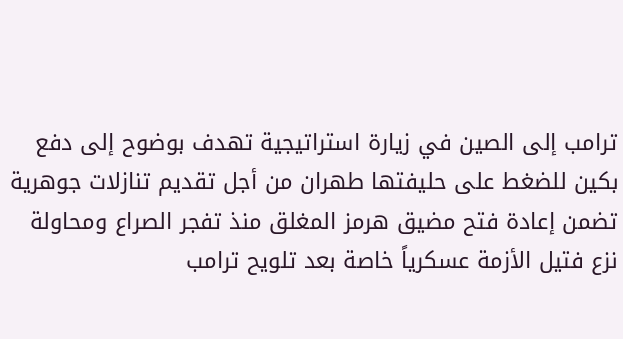ترامب إلى الصين في زيارة استراتيجية تهدف بوضوح إلى دفع بكين للضغط على حليفتها طهران من أجل تقديم تنازلات جوهرية تضمن إعادة فتح مضيق هرمز المغلق منذ تفجر الصراع ومحاولة نزع فتيل الأزمة عسكرياً خاصة بعد تلويح ترامب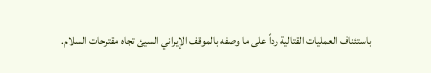باستئناف العمليات القتالية رداً على ما وصفه بالموقف الإيراني السيئ تجاه مقترحات السلام.